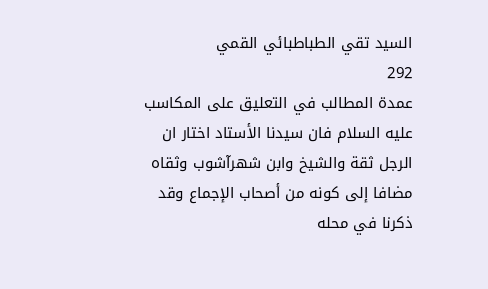السيد تقي الطباطبائي القمي
292
عمدة المطالب في التعليق على المكاسب
عليه السلام فان سيدنا الأستاد اختار ان الرجل ثقة والشيخ وابن شهرآشوب وثقاه مضافا إلى كونه من أصحاب الإجماع وقد ذكرنا في محله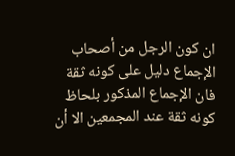ان كون الرجل من أصحاب الإجماع دليل على كونه ثقة فان الإجماع المذكور بلحاظ كونه ثقة عند المجمعين الا أن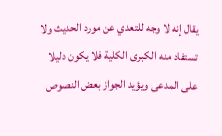يقال إنه لا وجه للتعدي عن مورد الحديث ولا تستفاد منه الكبرى الكلية فلا يكون دليلا على المدعى ويؤيد الجواز بعض النصوص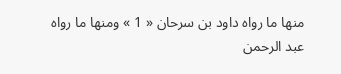منها ما رواه داود بن سرحان « 1 » ومنها ما رواه عبد الرحمن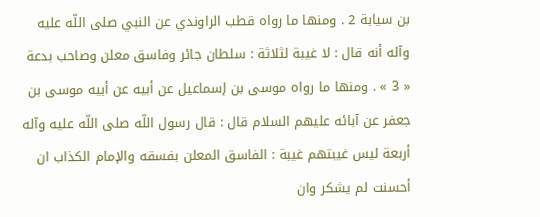بن سيابة 2 . ومنها ما رواه قطب الراوندي عن النبي صلى اللّه عليه وآله أنه قال : لا غيبة لثلاثة : سلطان جائر وفاسق معلن وصاحب بدعة « 3 » . ومنها ما رواه موسى بن إسماعيل عن أبيه عن أبيه موسى بن جعفر عن آبائه عليهم السلام قال : قال رسول اللّه صلى اللّه عليه وآله أربعة ليس غيبتهم غيبة : الفاسق المعلن بفسقه والإمام الكذاب ان أحسنت لم يشكر وان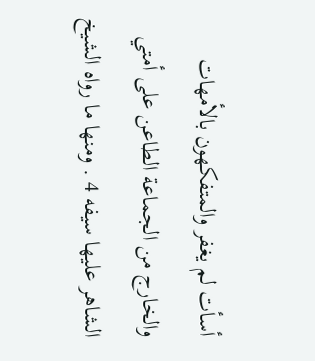أسأت لم يغفر والمتفكهون بالأمهات والخارج من الجماعة الطاعن على أمتي الشاهر عليها سيفه 4 . ومنها ما رواه الشيخ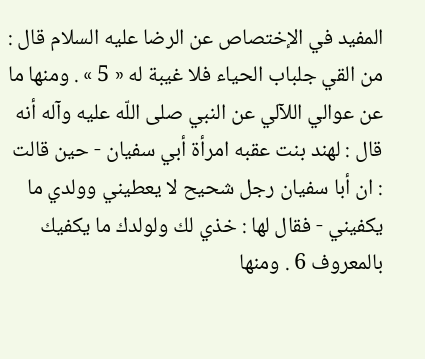المفيد في الإختصاص عن الرضا عليه السلام قال : من القي جلباب الحياء فلا غيبة له « 5 » . ومنها ما عن عوالي اللآلي عن النبي صلى اللّه عليه وآله أنه قال : لهند بنت عقبه امرأة أبي سفيان - حين قالت : ان أبا سفيان رجل شحيح لا يعطيني وولدي ما يكفيني - فقال لها : خذي لك ولولدك ما يكفيك بالمعروف 6 . ومنها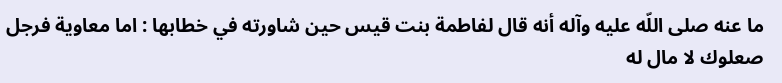ما عنه صلى اللّه عليه وآله أنه قال لفاطمة بنت قيس حين شاورته في خطابها : اما معاوية فرجل صعلوك لا مال له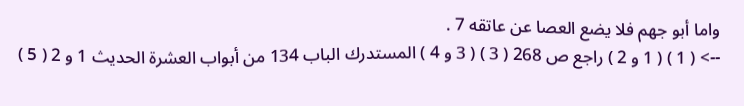واما أبو جهم فلا يضع العصا عن عاتقه 7 .
--> ( 1 ) ( 1 و 2 ) راجع ص 268 ( 3 ) ( 3 و 4 ) المستدرك الباب 134 من أبواب العشرة الحديث 1 و 2 ( 5 )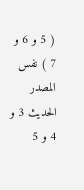( 5 و 6 و 7 ) نفس المصدر الحديث 3 و 4 و 5